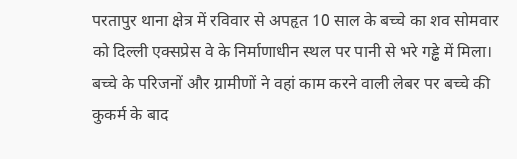परतापुर थाना क्षेत्र में रविवार से अपहृत 10 साल के बच्चे का शव सोमवार को दिल्ली एक्सप्रेस वे के निर्माणाधीन स्थल पर पानी से भरे गड्ढे में मिला। बच्चे के परिजनों और ग्रामीणों ने वहां काम करने वाली लेबर पर बच्चे की कुकर्म के बाद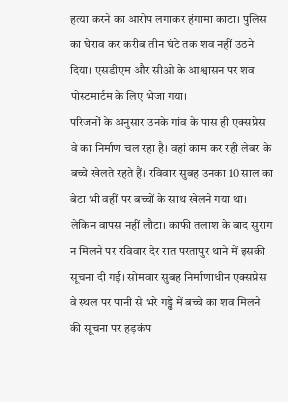हत्या करने का आरोप लगाकर हंगामा काटा। पुलिस का घेराव कर करीब तीन घंटे तक शव नहीं उठने दिया। एसडीएम और सीओ के आश्वासन पर शव पोस्टमार्टम के लिए भेजा गया।
परिजनों के अनुसार उनके गांव के पास ही एक्सप्रेस वे का निर्माण चल रहा है। वहां काम कर रही लेबर के बच्चे खेलते रहते हैं। रविवार सुबह उनका 10 साल का बेटा भी वहीं पर बच्चों के साथ खेलने गया था। लेकिन वापस नहीं लौटा। काफी तलाश के बाद सुराग न मिलने पर रविवार देर रात परतापुर थाने में इसकी सूचना दी गई। सोमवार सुबह निर्माणाधीन एक्सप्रेस वे स्थल पर पानी से भरे गड्ढे में बच्चे का शव मिलने की सूचना पर हड़कंप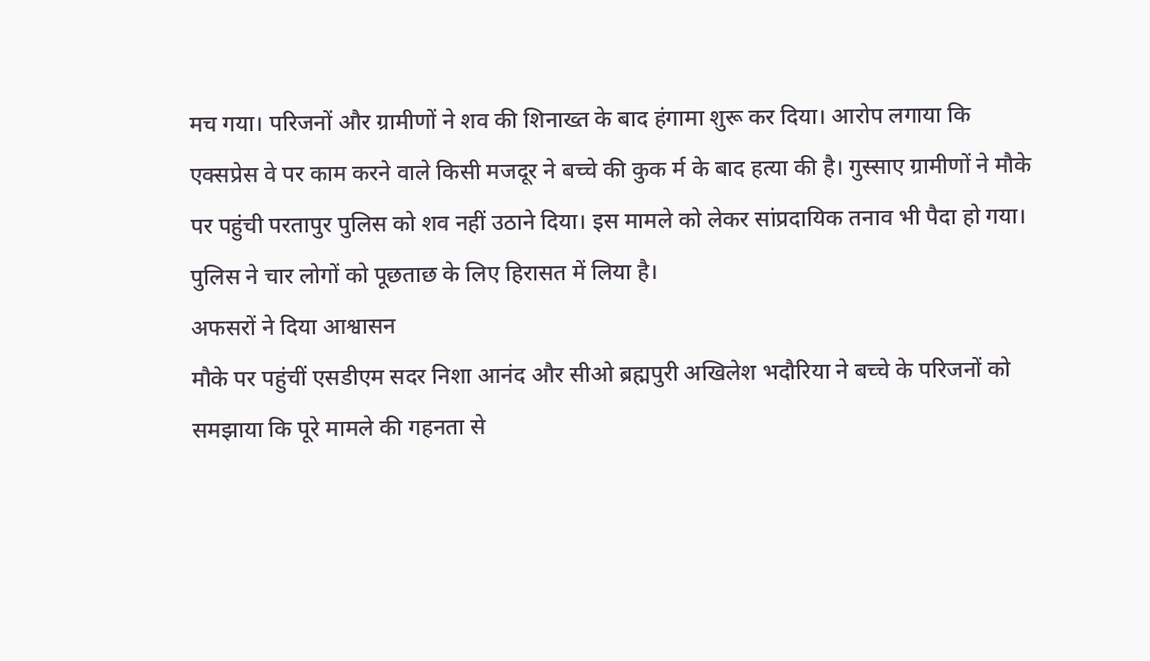मच गया। परिजनों और ग्रामीणों ने शव की शिनाख्त के बाद हंगामा शुरू कर दिया। आरोप लगाया कि एक्सप्रेस वे पर काम करने वाले किसी मजदूर ने बच्चे की कुक र्म के बाद हत्या की है। गुस्साए ग्रामीणों ने मौके पर पहुंची परतापुर पुलिस को शव नहीं उठाने दिया। इस मामले को लेकर सांप्रदायिक तनाव भी पैदा हो गया। पुलिस ने चार लोगों को पूछताछ के लिए हिरासत में लिया है।
अफसरों ने दिया आश्वासन
मौके पर पहुंचीं एसडीएम सदर निशा आनंद और सीओ ब्रह्मपुरी अखिलेश भदौरिया ने बच्चे के परिजनों को समझाया कि पूरे मामले की गहनता से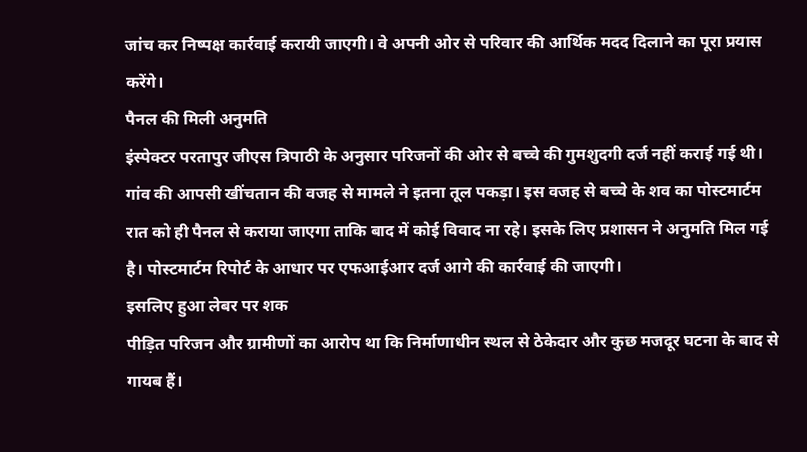जांच कर निष्पक्ष कार्रवाई करायी जाएगी। वे अपनी ओर से परिवार की आर्थिक मदद दिलाने का पूरा प्रयास करेंगे।
पैनल की मिली अनुमति
इंस्पेक्टर परतापुर जीएस त्रिपाठी के अनुसार परिजनों की ओर से बच्चे की गुमशुदगी दर्ज नहीं कराई गई थी। गांव की आपसी खींचतान की वजह से मामले ने इतना तूल पकड़ा। इस वजह से बच्चे के शव का पोस्टमार्टम रात को ही पैनल से कराया जाएगा ताकि बाद में कोई विवाद ना रहे। इसके लिए प्रशासन ने अनुमति मिल गई है। पोस्टमार्टम रिपोर्ट के आधार पर एफआईआर दर्ज आगे की कार्रवाई की जाएगी।
इसलिए हुआ लेबर पर शक
पीड़ित परिजन और ग्रामीणों का आरोप था कि निर्माणाधीन स्थल से ठेकेदार और कुछ मजदूर घटना के बाद से गायब हैं।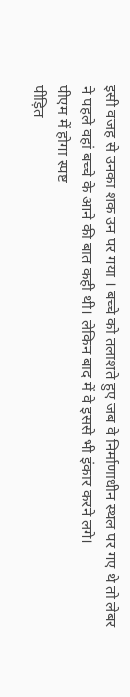इसी वजह से उनका शक उन पर गया । बच्चे को तलाशते हुए जब वे निर्माणाधीन स्थल पर गए थे तो लेबर ने पहले वहां बच्चे के आने की बात कही थी। लेकिन बाद में वे इससे भी इंकार करने लगे।
पीएम में होगा स्पष्ट
पीड़ित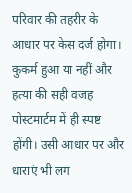परिवार की तहरीर के आधार पर केस दर्ज होगा। कुकर्म हुआ या नहीं और हत्या की सही वजह पोस्टमार्टम में ही स्पष्ट होंगी। उसी आधार पर और धाराएं भी लग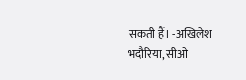सकती हैं। -अखिलेश भदौरिया, सीओ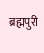ब्रह्मपुरी